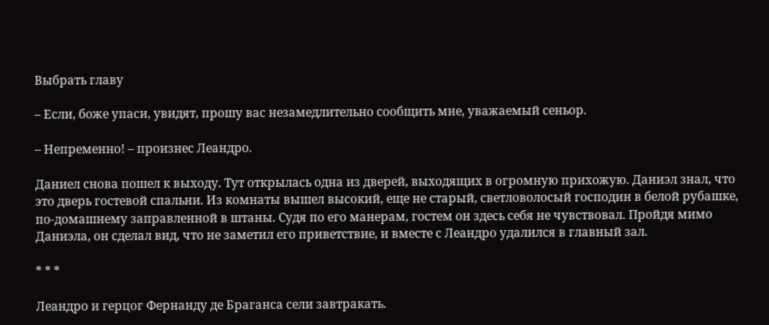Выбрать главу

– Если, боже упаси, увидят, прошу вас незамедлительно сообщить мне, уважаемый сеньор.

– Непременно! – произнес Леандро.

Даниел снова пошел к выходу. Тут открылась одна из дверей, выходящих в огромную прихожую. Даниэл знал, что это дверь гостевой спальни. Из комнаты вышел высокий, еще не старый, светловолосый господин в белой рубашке, по-домашнему заправленной в штаны. Судя по его манерам, гостем он здесь себя не чувствовал. Пройдя мимо Даниэла, он сделал вид, что не заметил его приветствие, и вместе с Леандро удалился в главный зал.

* * *

Леандро и герцог Фернанду де Браганса сели завтракать.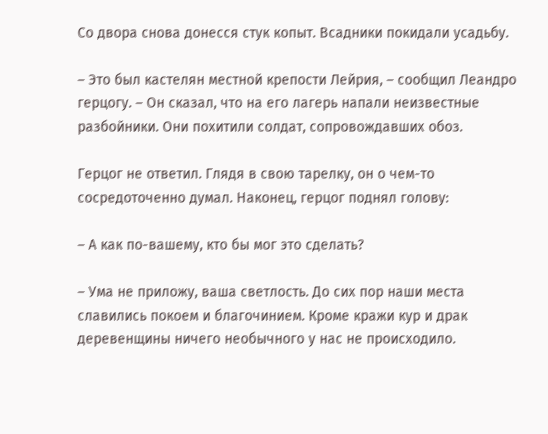Со двора снова донесся стук копыт. Всадники покидали усадьбу.

– Это был кастелян местной крепости Лейрия, – сообщил Леандро герцогу. – Он сказал, что на его лагерь напали неизвестные разбойники. Они похитили солдат, сопровождавших обоз.

Герцог не ответил. Глядя в свою тарелку, он о чем-то сосредоточенно думал. Наконец, герцог поднял голову:

– А как по-вашему, кто бы мог это сделать?

– Ума не приложу, ваша светлость. До сих пор наши места славились покоем и благочинием. Кроме кражи кур и драк деревенщины ничего необычного у нас не происходило.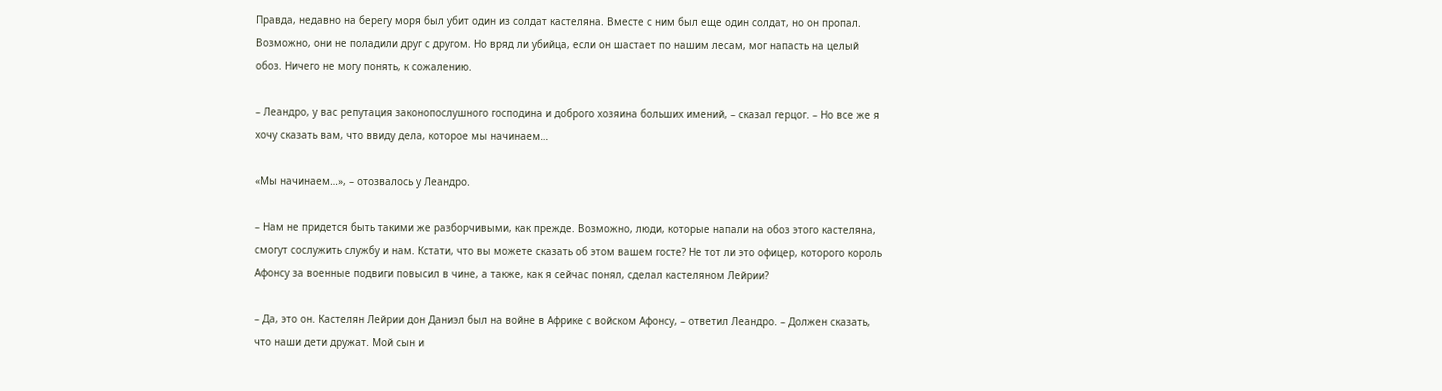Правда, недавно на берегу моря был убит один из солдат кастеляна. Вместе с ним был еще один солдат, но он пропал. Возможно, они не поладили друг с другом. Но вряд ли убийца, если он шастает по нашим лесам, мог напасть на целый обоз. Ничего не могу понять, к сожалению.

– Леандро, у вас репутация законопослушного господина и доброго хозяина больших имений, – сказал герцог. – Но все же я хочу сказать вам, что ввиду дела, которое мы начинаем…

«Мы начинаем…», – отозвалось у Леандро.

– Нам не придется быть такими же разборчивыми, как прежде. Возможно, люди, которые напали на обоз этого кастеляна, смогут сослужить службу и нам. Кстати, что вы можете сказать об этом вашем госте? Не тот ли это офицер, которого король Афонсу за военные подвиги повысил в чине, а также, как я сейчас понял, сделал кастеляном Лейрии?

– Да, это он. Кастелян Лейрии дон Даниэл был на войне в Африке с войском Афонсу, – ответил Леандро. – Должен сказать, что наши дети дружат. Мой сын и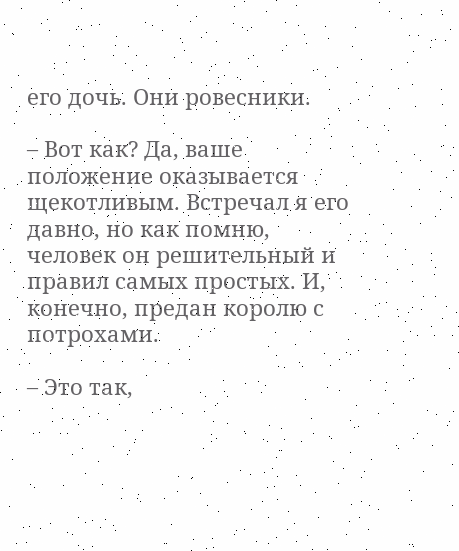его дочь. Они ровесники.

– Вот как? Да, ваше положение оказывается щекотливым. Встречал я его давно, но как помню, человек он решительный и правил самых простых. И, конечно, предан королю с потрохами.

– Это так,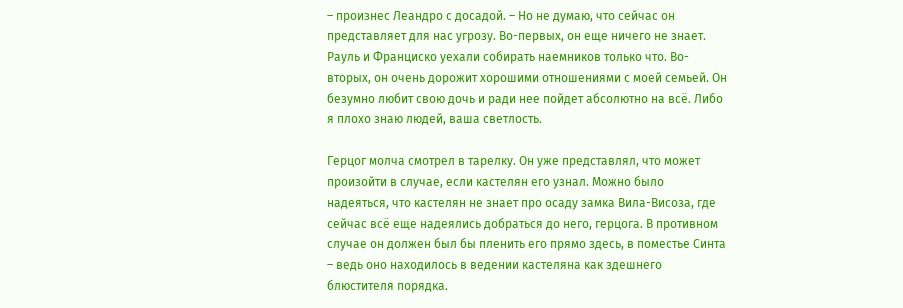– произнес Леандро с досадой. – Но не думаю, что сейчас он представляет для нас угрозу. Во-первых, он еще ничего не знает. Рауль и Франциско уехали собирать наемников только что. Во-вторых, он очень дорожит хорошими отношениями с моей семьей. Он безумно любит свою дочь и ради нее пойдет абсолютно на всё. Либо я плохо знаю людей, ваша светлость.

Герцог молча смотрел в тарелку. Он уже представлял, что может произойти в случае, если кастелян его узнал. Можно было надеяться, что кастелян не знает про осаду замка Вила-Висоза, где сейчас всё еще надеялись добраться до него, герцога. В противном случае он должен был бы пленить его прямо здесь, в поместье Синта – ведь оно находилось в ведении кастеляна как здешнего блюстителя порядка.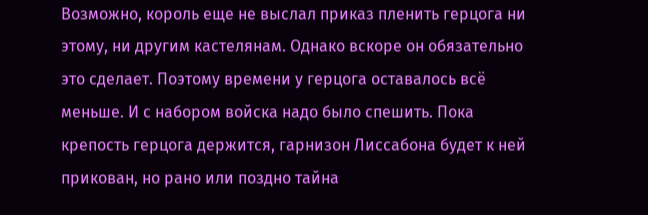Возможно, король еще не выслал приказ пленить герцога ни этому, ни другим кастелянам. Однако вскоре он обязательно это сделает. Поэтому времени у герцога оставалось всё меньше. И с набором войска надо было спешить. Пока крепость герцога держится, гарнизон Лиссабона будет к ней прикован, но рано или поздно тайна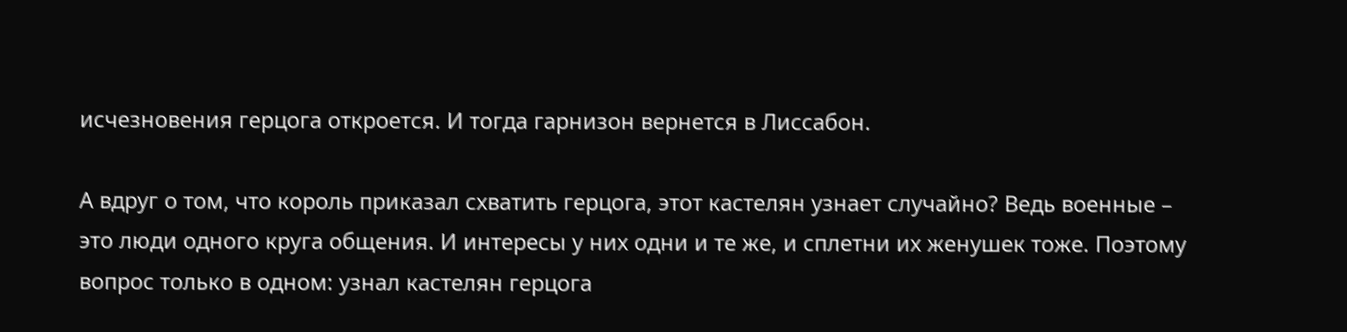исчезновения герцога откроется. И тогда гарнизон вернется в Лиссабон.

А вдруг о том, что король приказал схватить герцога, этот кастелян узнает случайно? Ведь военные – это люди одного круга общения. И интересы у них одни и те же, и сплетни их женушек тоже. Поэтому вопрос только в одном: узнал кастелян герцога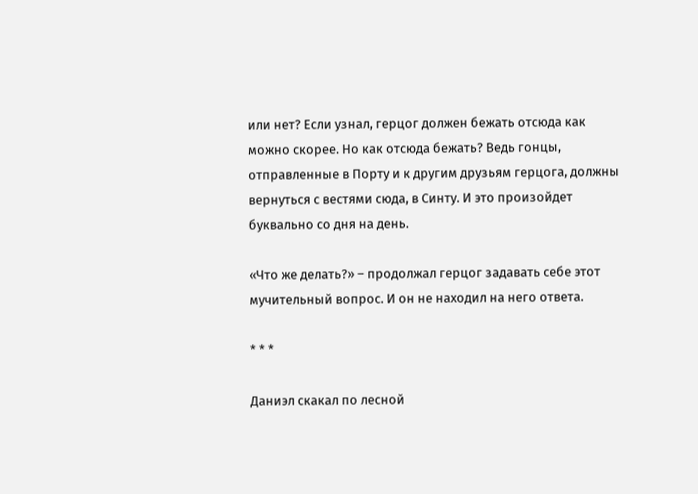или нет? Если узнал, герцог должен бежать отсюда как можно скорее. Но как отсюда бежать? Ведь гонцы, отправленные в Порту и к другим друзьям герцога, должны вернуться с вестями сюда, в Синту. И это произойдет буквально со дня на день.

«Что же делать?» – продолжал герцог задавать себе этот мучительный вопрос. И он не находил на него ответа.

* * *

Даниэл скакал по лесной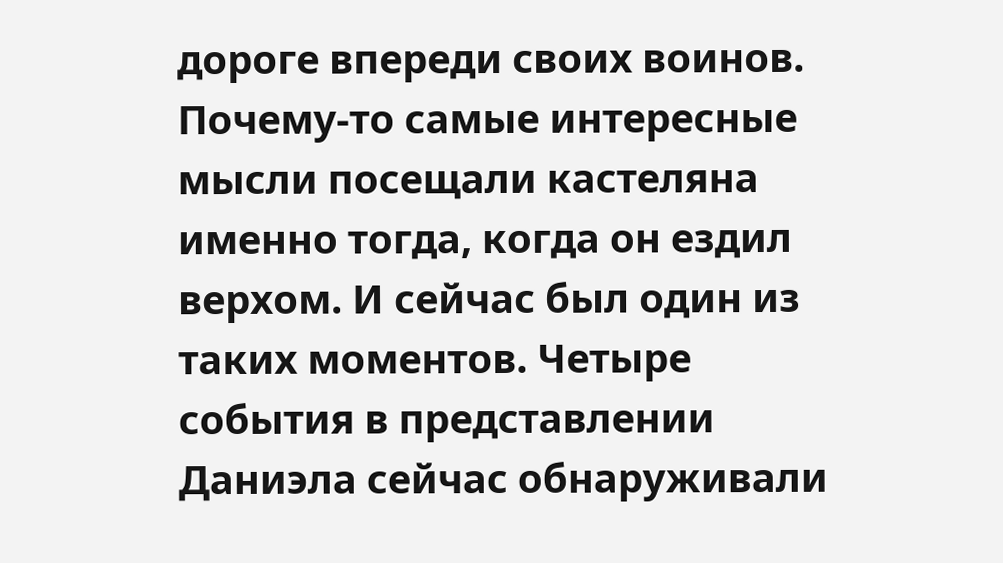дороге впереди своих воинов. Почему-то самые интересные мысли посещали кастеляна именно тогда, когда он ездил верхом. И сейчас был один из таких моментов. Четыре события в представлении Даниэла сейчас обнаруживали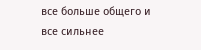все больше общего и все сильнее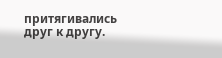притягивались друг к другу.